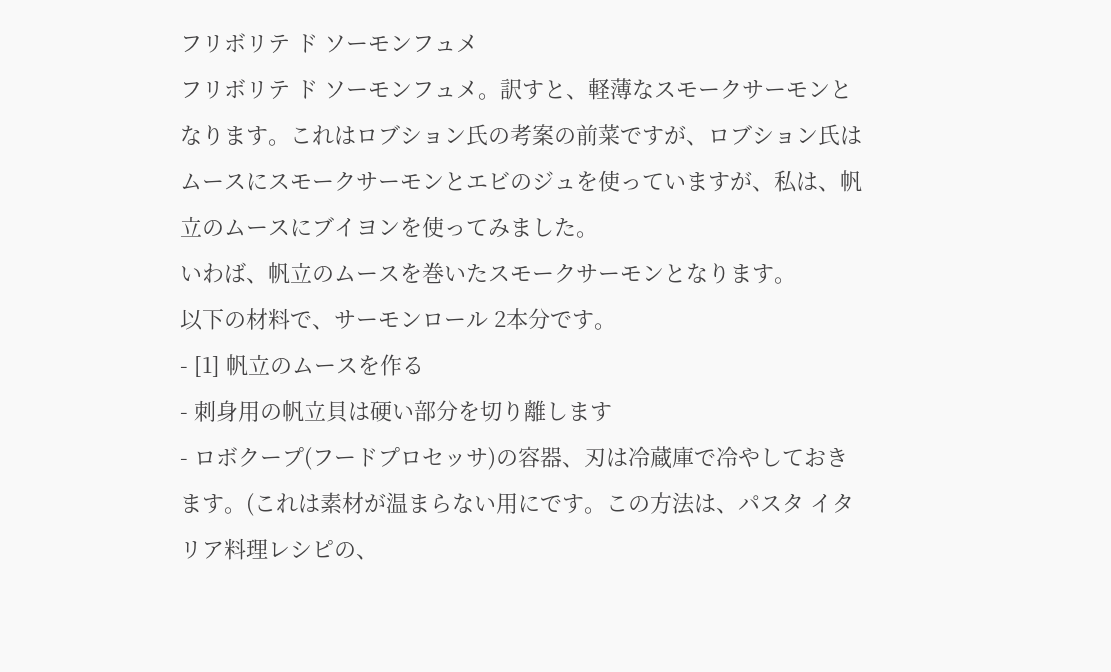フリボリテ ド ソーモンフュメ
フリボリテ ド ソーモンフュメ。訳すと、軽薄なスモークサーモンとなります。これはロブション氏の考案の前菜ですが、ロブション氏はムースにスモークサーモンとエビのジュを使っていますが、私は、帆立のムースにブイヨンを使ってみました。
いわば、帆立のムースを巻いたスモークサーモンとなります。
以下の材料で、サーモンロール 2本分です。
- [1] 帆立のムースを作る
- 刺身用の帆立貝は硬い部分を切り離します
- ロボクープ(フードプロセッサ)の容器、刃は冷蔵庫で冷やしておきます。(これは素材が温まらない用にです。この方法は、パスタ イタリア料理レシピの、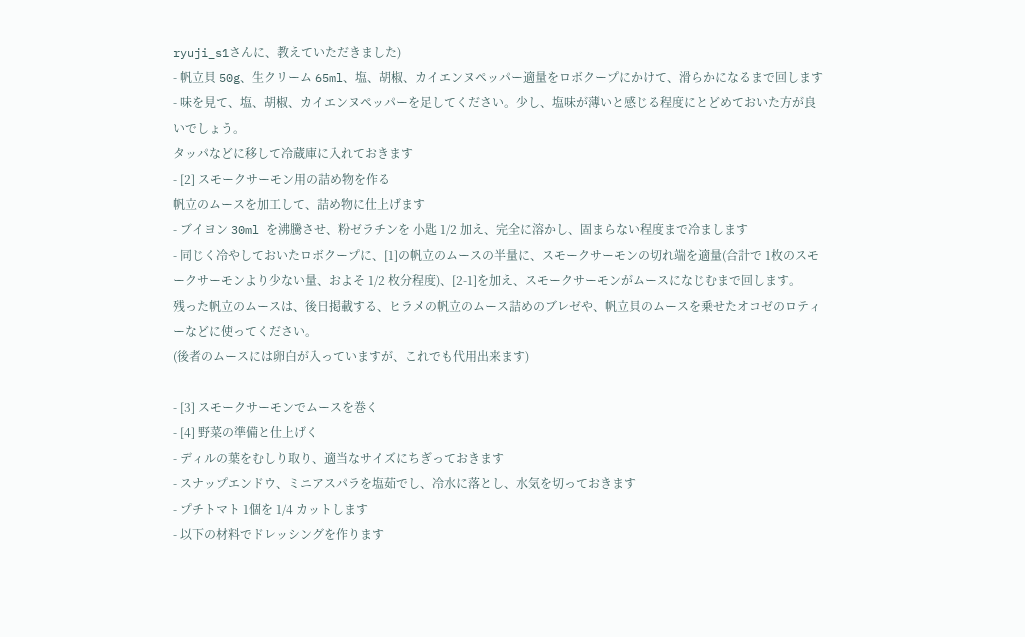ryuji_s1さんに、教えていただきました)
- 帆立貝 50g、生クリーム 65ml、塩、胡椒、カイエンヌペッパー適量をロボクープにかけて、滑らかになるまで回します
- 味を見て、塩、胡椒、カイエンヌペッパーを足してください。少し、塩味が薄いと感じる程度にとどめておいた方が良いでしょう。
タッパなどに移して冷蔵庫に入れておきます
- [2] スモークサーモン用の詰め物を作る
帆立のムースを加工して、詰め物に仕上げます
- ブイヨン 30ml を沸騰させ、粉ゼラチンを 小匙 1/2 加え、完全に溶かし、固まらない程度まで冷まします
- 同じく冷やしておいたロボクープに、[1]の帆立のムースの半量に、スモークサーモンの切れ端を適量(合計で 1枚のスモークサーモンより少ない量、およそ 1/2 枚分程度)、[2-1]を加え、スモークサーモンがムースになじむまで回します。
残った帆立のムースは、後日掲載する、ヒラメの帆立のムース詰めのブレゼや、帆立貝のムースを乗せたオコゼのロティーなどに使ってください。
(後者のムースには卵白が入っていますが、これでも代用出来ます)

- [3] スモークサーモンでムースを巻く
- [4] 野菜の準備と仕上げく
- ディルの葉をむしり取り、適当なサイズにちぎっておきます
- スナップエンドウ、ミニアスパラを塩茹でし、冷水に落とし、水気を切っておきます
- プチトマト 1個を 1/4 カットします
- 以下の材料でドレッシングを作ります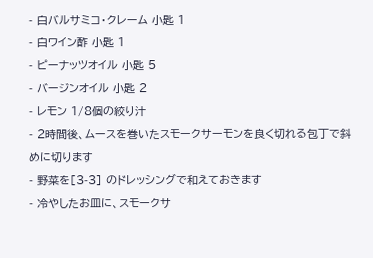- 白バルサミコ・クレーム 小匙 1
- 白ワイン酢 小匙 1
- ピーナッツオイル 小匙 5
- バージンオイル 小匙 2
- レモン 1/8個の絞り汁
- 2時間後、ムースを巻いたスモークサーモンを良く切れる包丁で斜めに切ります
- 野菜を[3-3] のドレッシングで和えておきます
- 冷やしたお皿に、スモークサ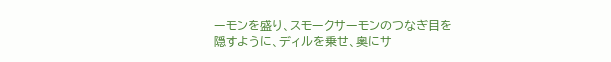ーモンを盛り、スモークサーモンのつなぎ目を隠すように、ディルを乗せ、奥にサ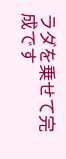ラダを乗せて完成です